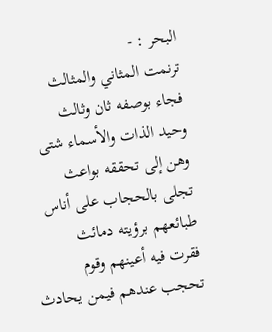البحر : -
ترنمت المثاني والمثالث
فجاء بوصفه ثان وثالث
وحيد الذات والأسماء شتى
وهن إلى تحققه بواعث
تجلى بالحجاب على أناس
طبائعهم برؤيته دمائث
فقرت فيه أعينهم وقوم
تحجب عندهم فيمن يحادث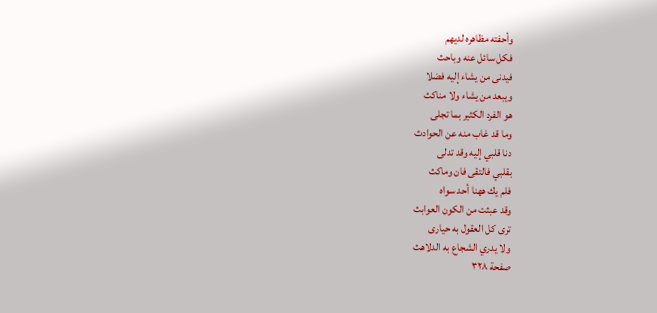وأحفته مظاهره لديهم
فكل سائل عنه وباحث
فيدنى من يشاء إليه فضلا
ويبعد من يشاء ولا مناكث
هو الفرد الكثير بما تجلى
وما قد غاب منه عن الحوادث
دنا قلبي إليه وقد تدلى
بقلبي فالتقى فان وماكث
فلم يك ههنا أحد سواه
وقد عبثت من الكون العوابث
ترى كل العقول به حيارى
ولا يدري الشجاع به الدلاهث
صفحة ٣٢٨